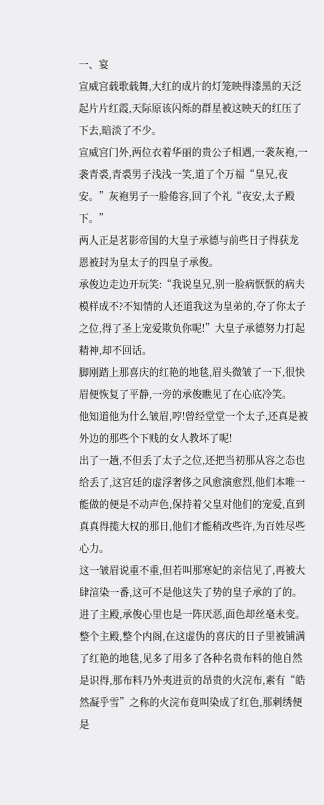一、宴
宣威宫载歌载舞,大红的成片的灯笼映得漆黑的天泛起片片红霞,天际原该闪烁的群星被这映天的红压了下去,暗淡了不少。
宣威宫门外,两位衣着华丽的贵公子相遇,一袭灰袍,一袭青裘,青裘男子浅浅一笑,道了个万福“皇兄,夜安。”灰袍男子一脸倦容,回了个礼“夜安,太子殿下。”
两人正是茗影帝国的大皇子承德与前些日子得获龙恩被封为皇太子的四皇子承俊。
承俊边走边开玩笑:“我说皇兄,别一脸病恹恹的病夫模样成不?不知情的人还道我这为皇弟的,夺了你太子之位,得了圣上宠爱欺负你呢!”大皇子承德努力打起精神,却不回话。
脚刚踏上那喜庆的红艳的地毯,眉头微皱了一下,很快眉便恢复了平静,一旁的承俊瞧见了在心底冷笑。
他知道他为什么皱眉,哼!曾经堂堂一个太子,还真是被外边的那些个下贱的女人教坏了呢!
出了一趟,不但丢了太子之位,还把当初那从容之态也给丢了,这宫廷的虚浮奢侈之风愈演愈烈,他们本唯一能做的便是不动声色,保持着父皇对他们的宠爱,直到真真得揽大权的那日,他们才能稍改些许,为百姓尽些心力。
这一皱眉说重不重,但若叫那寒妃的亲信见了,再被大肆渲染一番,这可不是他这失了势的皇子承的了的。
进了主殿,承俊心里也是一阵厌恶,面色却丝毫未变。
整个主殿,整个内阁,在这虚伪的喜庆的日子里被铺满了红艳的地毯,见多了用多了各种名贵布料的他自然是识得,那布料乃外夷进贡的昂贵的火浣布,素有“皓然凝乎雪”之称的火浣布竟叫染成了红色,那刺绣便是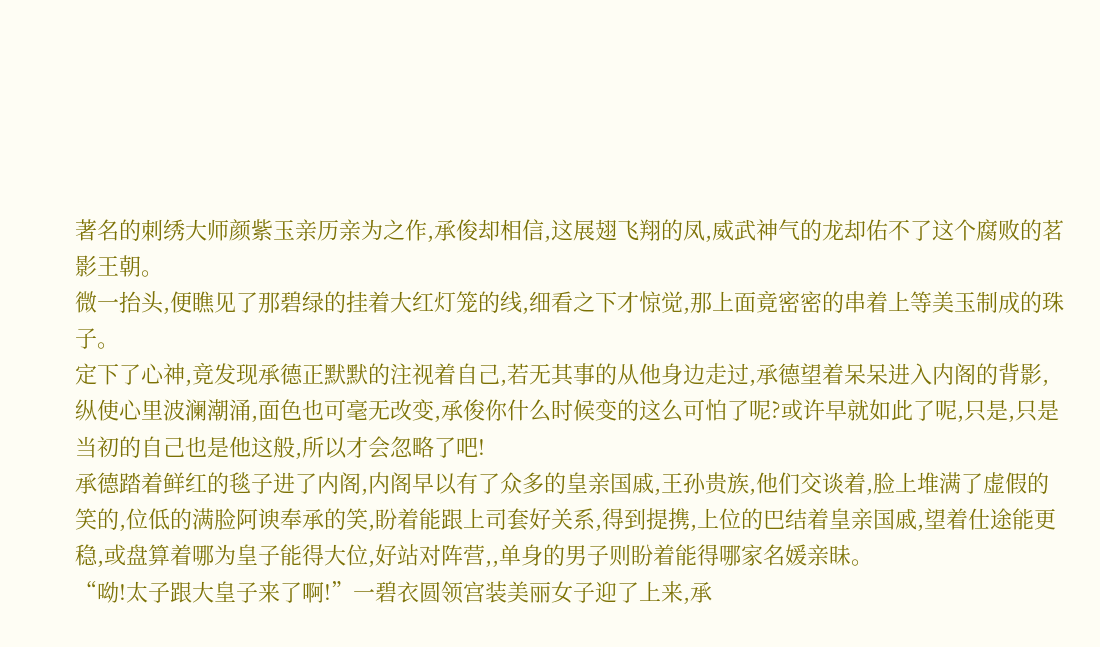著名的刺绣大师颜紫玉亲历亲为之作,承俊却相信,这展翅飞翔的凤,威武神气的龙却佑不了这个腐败的茗影王朝。
微一抬头,便瞧见了那碧绿的挂着大红灯笼的线,细看之下才惊觉,那上面竟密密的串着上等美玉制成的珠子。
定下了心神,竟发现承德正默默的注视着自己,若无其事的从他身边走过,承德望着呆呆进入内阁的背影,纵使心里波澜潮涌,面色也可毫无改变,承俊你什么时候变的这么可怕了呢?或许早就如此了呢,只是,只是当初的自己也是他这般,所以才会忽略了吧!
承德踏着鲜红的毯子进了内阁,内阁早以有了众多的皇亲国戚,王孙贵族,他们交谈着,脸上堆满了虚假的笑的,位低的满脸阿谀奉承的笑,盼着能跟上司套好关系,得到提携,上位的巴结着皇亲国戚,望着仕途能更稳,或盘算着哪为皇子能得大位,好站对阵营,,单身的男子则盼着能得哪家名媛亲昧。
“呦!太子跟大皇子来了啊!”一碧衣圆领宫装美丽女子迎了上来,承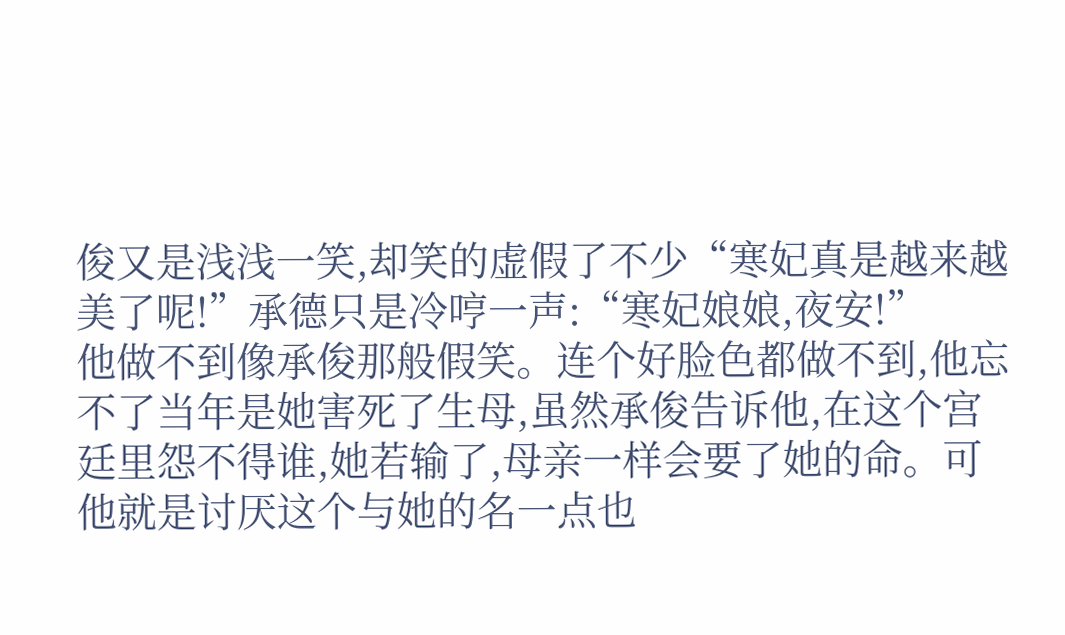俊又是浅浅一笑,却笑的虚假了不少“寒妃真是越来越美了呢!”承德只是冷哼一声:“寒妃娘娘,夜安!”
他做不到像承俊那般假笑。连个好脸色都做不到,他忘不了当年是她害死了生母,虽然承俊告诉他,在这个宫廷里怨不得谁,她若输了,母亲一样会要了她的命。可他就是讨厌这个与她的名一点也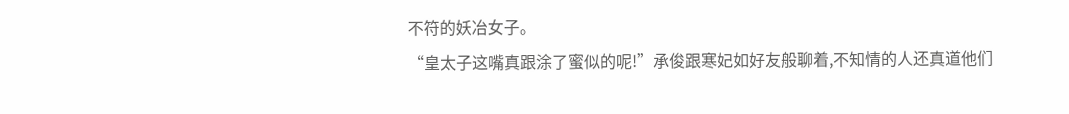不符的妖冶女子。
“皇太子这嘴真跟涂了蜜似的呢!”承俊跟寒妃如好友般聊着,不知情的人还真道他们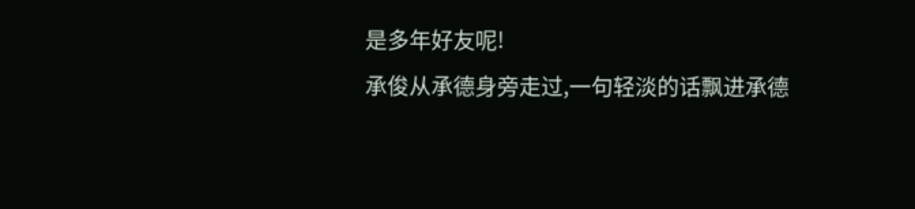是多年好友呢!
承俊从承德身旁走过,一句轻淡的话飘进承德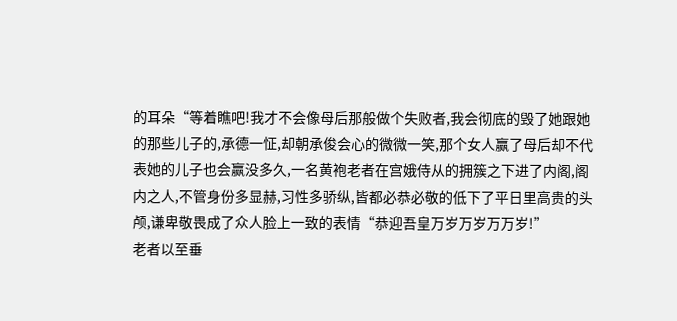的耳朵“等着瞧吧!我才不会像母后那般做个失败者,我会彻底的毁了她跟她的那些儿子的,承德一怔,却朝承俊会心的微微一笑,那个女人赢了母后却不代表她的儿子也会赢没多久,一名黄袍老者在宫娥侍从的拥簇之下进了内阁,阁内之人,不管身份多显赫,习性多骄纵,皆都必恭必敬的低下了平日里高贵的头颅,谦卑敬畏成了众人脸上一致的表情“恭迎吾皇万岁万岁万万岁!”
老者以至垂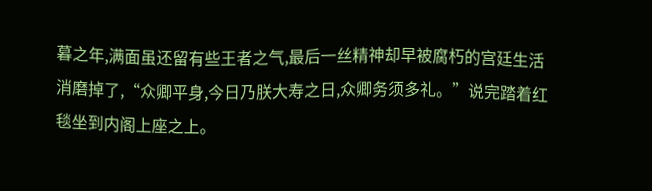暮之年,满面虽还留有些王者之气,最后一丝精神却早被腐朽的宫廷生活消磨掉了,“众卿平身,今日乃朕大寿之日,众卿务须多礼。”说完踏着红毯坐到内阁上座之上。